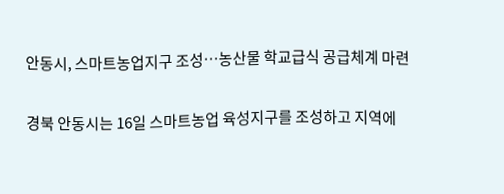안동시, 스마트농업지구 조성…농산물 학교급식 공급체계 마련

경북 안동시는 16일 스마트농업 육성지구를 조성하고 지역에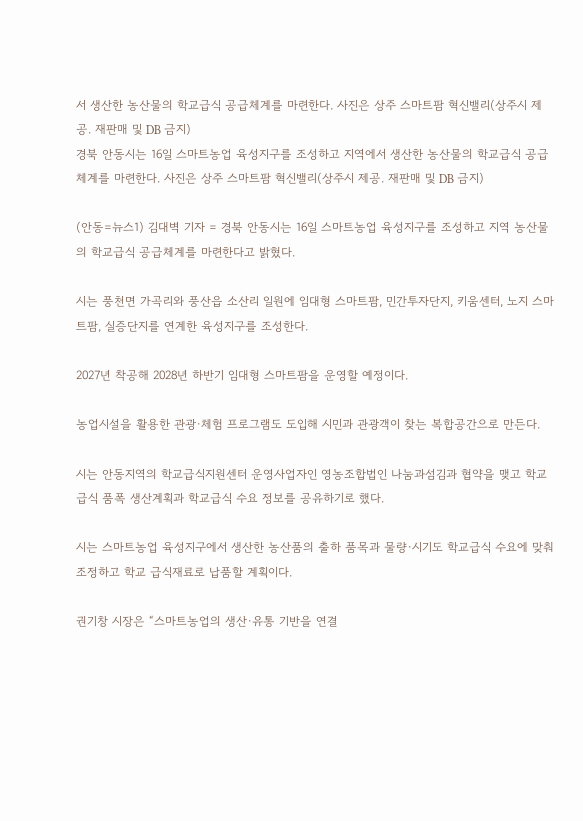서 생산한 농산물의 학교급식 공급체계를 마련한다. 사진은 상주 스마트팜 혁신밸리(상주시 제공. 재판매 및 DB 금지)
경북 안동시는 16일 스마트농업 육성지구를 조성하고 지역에서 생산한 농산물의 학교급식 공급체계를 마련한다. 사진은 상주 스마트팜 혁신밸리(상주시 제공. 재판매 및 DB 금지)

(안동=뉴스1) 김대벽 기자 = 경북 안동시는 16일 스마트농업 육성지구를 조성하고 지역 농산물의 학교급식 공급체계를 마련한다고 밝혔다.

시는 풍천면 가곡리와 풍산읍 소산리 일원에 임대형 스마트팜, 민간투자단지, 키움센터, 노지 스마트팜, 실증단지를 연계한 육성지구를 조성한다.

2027년 착공해 2028년 하반기 임대형 스마트팜을 운영할 예정이다.

농업시설을 활용한 관광·체험 프로그램도 도입해 시민과 관광객이 찾는 복합공간으로 만든다.

시는 안동지역의 학교급식지원센터 운영사업자인 영농조합법인 나눔과섬김과 협약을 맺고 학교급식 품폭 생산계획과 학교급식 수요 정보를 공유하기로 했다.

시는 스마트농업 육성지구에서 생산한 농산품의 출하 품목과 물량·시기도 학교급식 수요에 맞춰 조정하고 학교 급식재료로 납품할 계획이다.

권기창 시장은 “스마트농업의 생산·유통 기반을 연결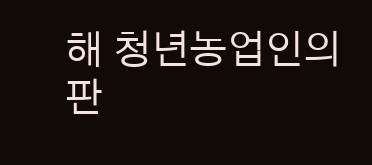해 청년농업인의 판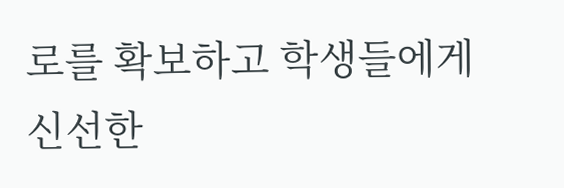로를 확보하고 학생들에게 신선한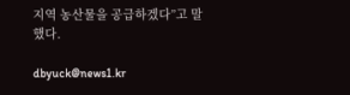지역 농산물을 공급하겠다”고 말했다.

dbyuck@news1.kr